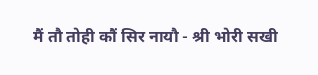मैं तौ तोही कौं सिर नायौ - श्री भोरी सखी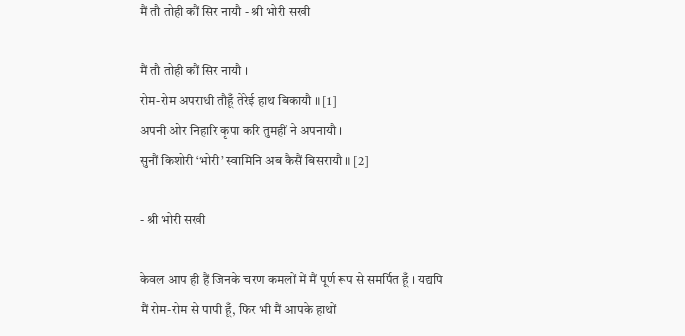मैं तौ तोही कौं सिर नायौ - श्री भोरी सखी

मैं तौ तोही कौं सिर नायौ ।
रोम-रोम अपराधी तौहूँ तेरेई हाथ बिकायौ ॥ [1]
अपनी ओर निहारि कृपा करि तुमहीं ने अपनायौ ।
सुनौं किशोरी ‘भोरी’ स्वामिनि अब कैसैं बिसरायौ ॥ [2]

- श्री भोरी सखी

केवल आप ही हैं जिनके चरण कमलों में मैं पूर्ण रूप से समर्पित हूँ । यद्यपि मैं रोम-रोम से पापी हूँ, फिर भी मैं आपके हाथों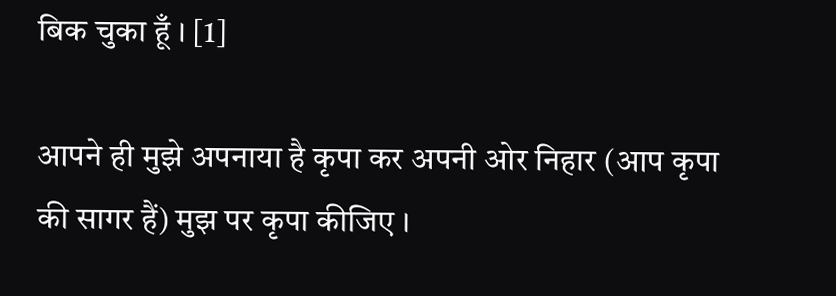बिक चुका हूँ । [1]

आपने ही मुझे अपनाया है कृपा कर अपनी ओर निहार (आप कृपा की सागर हैं) मुझ पर कृपा कीजिए ।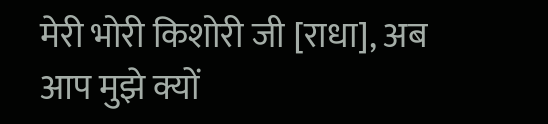मेरी भोरी किशोरी जी [राधा], अब आप मुझे क्यों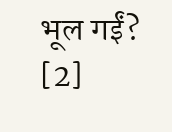भूल गईं? [2]